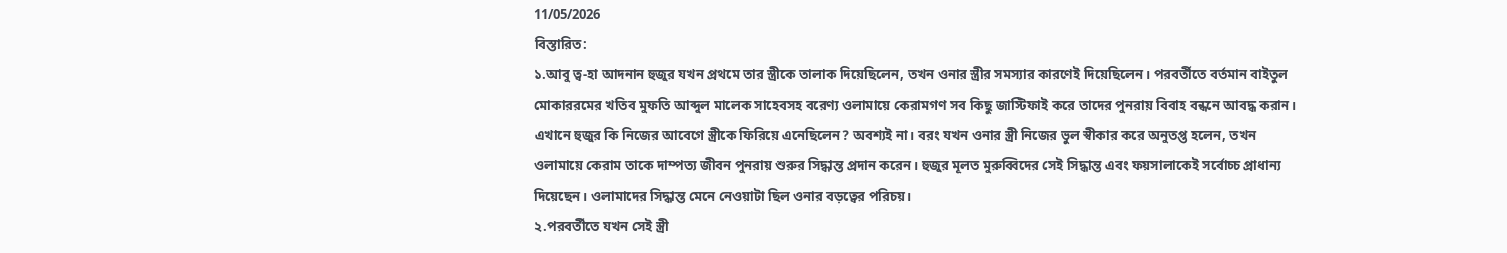11/05/2026
বিস্তারিত:
১.আবু ত্ব-হা আদনান হুজুর যখন প্রথমে তার স্ত্রীকে তালাক দিয়েছিলেন, তখন ওনার স্ত্রীর সমস্যার কারণেই দিয়েছিলেন। পরবর্তীতে বর্তমান বাইতুল মোকাররমের খতিব মুফতি আব্দুল মালেক সাহেবসহ বরেণ্য ওলামায়ে কেরামগণ সব কিছু জাস্টিফাই করে তাদের পুনরায় বিবাহ বন্ধনে আবদ্ধ করান। এখানে হুজুর কি নিজের আবেগে স্ত্রীকে ফিরিয়ে এনেছিলেন? অবশ্যই না। বরং যখন ওনার স্ত্রী নিজের ভুল স্বীকার করে অনুতপ্ত হলেন, তখন ওলামায়ে কেরাম তাকে দাম্পত্য জীবন পুনরায় শুরুর সিদ্ধান্ত প্রদান করেন। হুজুর মূলত মুরুব্বিদের সেই সিদ্ধান্ত এবং ফয়সালাকেই সর্বোচ্চ প্রাধান্য দিয়েছেন। ওলামাদের সিদ্ধান্ত মেনে নেওয়াটা ছিল ওনার বড়ত্বের পরিচয়।
২.পরবর্তীতে যখন সেই স্ত্রী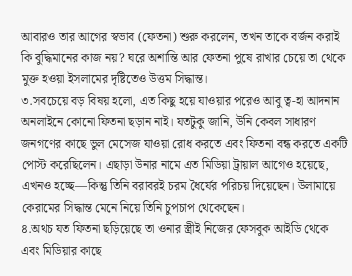আবারও তার আগের স্বভাব (ফেতনা) শুরু করলেন, তখন তাকে বর্জন করাই কি বুদ্ধিমানের কাজ নয়? ঘরে অশান্তি আর ফেতনা পুষে রাখার চেয়ে তা থেকে মুক্ত হওয়া ইসলামের দৃষ্টিতেও উত্তম সিদ্ধান্ত।
৩.সবচেয়ে বড় বিষয় হলো, এত কিছু হয়ে যাওয়ার পরেও আবু ত্ব-হা আদনান অনলাইনে কোনো ফিতনা ছড়ান নাই। যতটুকু জানি, উনি কেবল সাধারণ জনগণের কাছে ভুল মেসেজ যাওয়া রোধ করতে এবং ফিতনা বন্ধ করতে একটি পোস্ট করেছিলেন। এছাড়া উনার নামে এত মিডিয়া ট্রায়াল আগেও হয়েছে, এখনও হচ্ছে—কিন্তু তিনি বরাবরই চরম ধৈর্যের পরিচয় দিয়েছেন। উলামায়ে কেরামের সিদ্ধান্ত মেনে নিয়ে তিনি চুপচাপ থেকেছেন।
৪.অথচ যত ফিতনা ছড়িয়েছে তা ওনার স্ত্রীই নিজের ফেসবুক আইডি থেকে এবং মিডিয়ার কাছে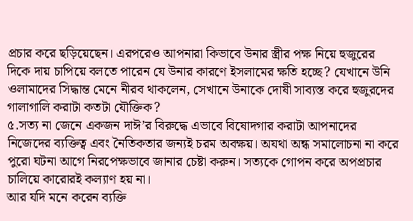প্রচার করে ছড়িয়েছেন। এরপরেও আপনারা কিভাবে উনার স্ত্রীর পক্ষ নিয়ে হুজুরের দিকে দায় চাপিয়ে বলতে পারেন যে উনার কারণে ইসলামের ক্ষতি হচ্ছে? যেখানে উনি ওলামাদের সিদ্ধান্ত মেনে নীরব থাকলেন, সেখানে উনাকে দোষী সাব্যস্ত করে হুজুরদের গালাগালি করাটা কতটা যৌক্তিক?
৫.সত্য না জেনে একজন দাঈ’র বিরুদ্ধে এভাবে বিষোদগার করাটা আপনাদের নিজেদের ব্যক্তিত্ব এবং নৈতিকতার জন্যই চরম অবক্ষয়। অযথা অন্ধ সমালোচনা না করে পুরো ঘটনা আগে নিরপেক্ষভাবে জানার চেষ্টা করুন। সত্যকে গোপন করে অপপ্রচার চালিয়ে কারোরই কল্যাণ হয় না।
আর যদি মনে করেন ব্যক্তি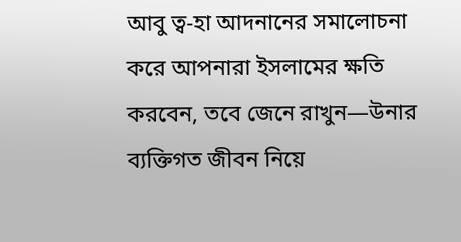আবু ত্ব-হা আদনানের সমালোচনা করে আপনারা ইসলামের ক্ষতি করবেন, তবে জেনে রাখুন—উনার ব্যক্তিগত জীবন নিয়ে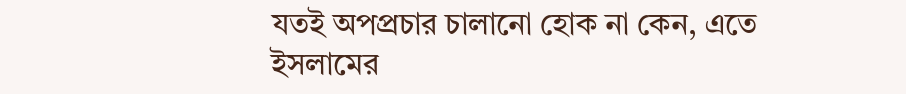যতই অপপ্রচার চালানো হোক না কেন, এতে ইসলামের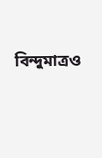বিন্দুমাত্রও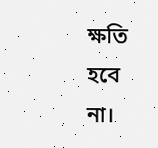ক্ষতি হবে না।